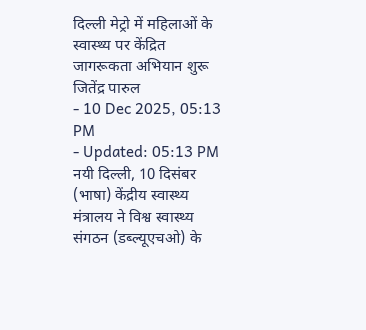दिल्ली मेट्रो में महिलाओं के स्वास्थ्य पर केंद्रित जागरूकता अभियान शुरू
जितेंद्र पारुल
- 10 Dec 2025, 05:13 PM
- Updated: 05:13 PM
नयी दिल्ली, 10 दिसंबर (भाषा) केंद्रीय स्वास्थ्य मंत्रालय ने विश्व स्वास्थ्य संगठन (डब्ल्यूएचओ) के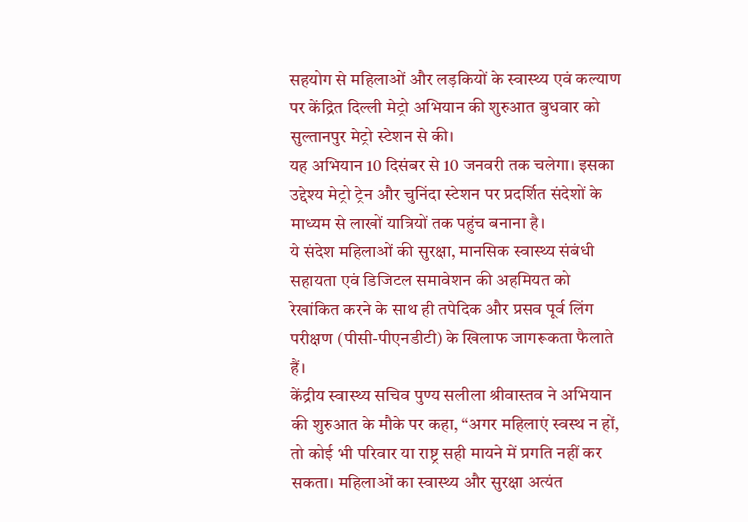सहयोग से महिलाओं और लड़कियों के स्वास्थ्य एवं कल्याण पर केंद्रित दिल्ली मेट्रो अभियान की शुरुआत बुधवार को सुल्तानपुर मेट्रो स्टेशन से की।
यह अभियान 10 दिसंबर से 10 जनवरी तक चलेगा। इसका उद्देश्य मेट्रो ट्रेन और चुनिंदा स्टेशन पर प्रदर्शित संदेशों के माध्यम से लाखों यात्रियों तक पहुंच बनाना है।
ये संदेश महिलाओं की सुरक्षा, मानसिक स्वास्थ्य संबंधी सहायता एवं डिजिटल समावेशन की अहमियत को रेखांकित करने के साथ ही तपेदिक और प्रसव पूर्व लिंग परीक्षण (पीसी-पीएनडीटी) के खिलाफ जागरूकता फैलाते हैं।
केंद्रीय स्वास्थ्य सचिव पुण्य सलीला श्रीवास्तव ने अभियान की शुरुआत के मौके पर कहा, “अगर महिलाएं स्वस्थ न हों, तो कोई भी परिवार या राष्ट्र सही मायने में प्रगति नहीं कर सकता। महिलाओं का स्वास्थ्य और सुरक्षा अत्यंत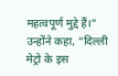महत्वपूर्ण मुद्दे हैं।”
उन्होंने कहा, “दिल्ली मेट्रो के इस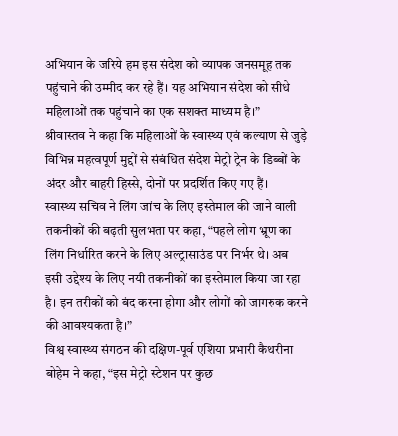अभियान के जरिये हम इस संदेश को व्यापक जनसमूह तक पहुंचाने की उम्मीद कर रहे हैं। यह अभियान संदेश को सीधे महिलाओं तक पहुंचाने का एक सशक्त माध्यम है।”
श्रीवास्तव ने कहा कि महिलाओं के स्वास्थ्य एवं कल्याण से जुड़े विभिन्न महत्वपूर्ण मुद्दों से संबंधित संदेश मेट्रो ट्रेन के डिब्बों के अंदर और बाहरी हिस्से, दोनों पर प्रदर्शित किए गए हैं।
स्वास्थ्य सचिव ने लिंग जांच के लिए इस्तेमाल की जाने वाली तकनीकों की बढ़ती सुलभता पर कहा, “पहले लोग भ्रूण का लिंग निर्धारित करने के लिए अल्ट्रासाउंड पर निर्भर थे। अब इसी उद्देश्य के लिए नयी तकनीकों का इस्तेमाल किया जा रहा है। इन तरीकों को बंद करना होगा और लोगों को जागरुक करने की आवश्यकता है।”
विश्व स्वास्थ्य संगठन की दक्षिण-पूर्व एशिया प्रभारी कैथरीना बोहेम ने कहा, “इस मेट्रो स्टेशन पर कुछ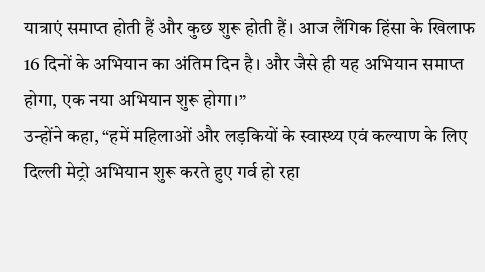यात्राएं समाप्त होती हैं और कुछ शुरू होती हैं। आज लैंगिक हिंसा के खिलाफ 16 दिनों के अभियान का अंतिम दिन है। और जैसे ही यह अभियान समाप्त होगा, एक नया अभियान शुरू होगा।”
उन्होंने कहा, “हमें महिलाओं और लड़कियों के स्वास्थ्य एवं कल्याण के लिए दिल्ली मेट्रो अभियान शुरू करते हुए गर्व हो रहा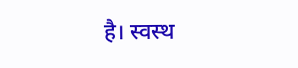है। स्वस्थ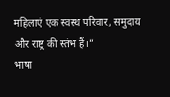महिलाएं एक स्वस्थ परिवार, समुदाय और राष्ट्र की स्तंभ हैं।”
भाषा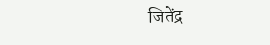जितेंद्र